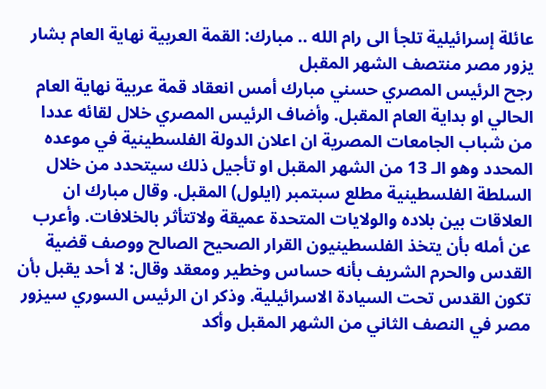عائلة إسرائيلية تلجأ الى رام الله .. مبارك: القمة العربية نهاية العام بشار يزور مصر منتصف الشهر المقبل
رجح الرئيس المصري حسني مبارك أمس انعقاد قمة عربية نهاية العام الحالي او بداية العام المقبل. وأضاف الرئيس المصري خلال لقائه عددا من شباب الجامعات المصرية ان اعلان الدولة الفلسطينية في موعده المحدد وهو الـ 13 من الشهر المقبل او تأجيل ذلك سيتحدد من خلال السلطة الفلسطينية مطلع سبتمبر (ايلول) المقبل. وقال مبارك ان العلاقات بين بلاده والولايات المتحدة عميقة ولاتتأثر بالخلافات. وأعرب عن أمله بأن يتخذ الفلسطينيون القرار الصحيح الصالح ووصف قضية القدس والحرم الشريف بأنه حساس وخطير ومعقد وقال: لا أحد يقبل بأن تكون القدس تحت السيادة الاسرائيلية. وذكر ان الرئيس السوري سيزور مصر في النصف الثاني من الشهر المقبل وأكد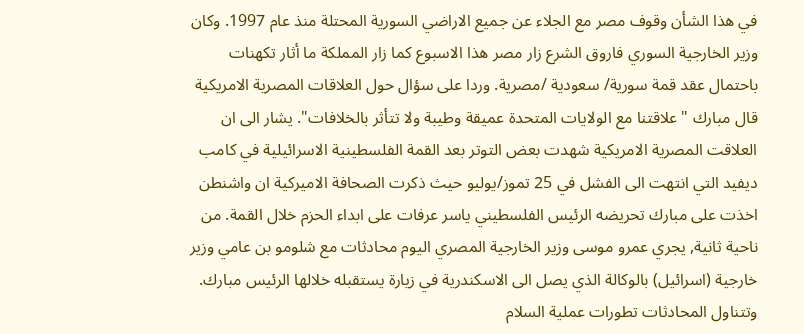في هذا الشأن وقوف مصر مع الجلاء عن جميع الاراضي السورية المحتلة منذ عام 1997. وكان وزير الخارجية السوري فاروق الشرع زار مصر هذا الاسبوع كما زار المملكة ما أثار تكهنات باحتمال عقد قمة سورية/ سعودية /مصرية. وردا على سؤال حول العلاقات المصرية الامريكية قال مبارك "علاقتنا مع الولايات المتحدة عميقة وطيبة ولا تتأثر بالخلافات". يشار الى ان العلاقت المصرية الامريكية شهدت بعض التوتر بعد القمة الفلسطينية الاسرائيلية في كامب ديفيد التي انتهت الى الفشل في 25 تموز/يوليو حيث ذكرت الصحافة الاميركية ان واشنطن اخذت على مبارك تحريضه الرئيس الفلسطيني ياسر عرفات على ابداء الحزم خلال القمة. من ناحية ثانية, يجري عمرو موسى وزير الخارجية المصري اليوم محادثات مع شلومو بن عامي وزير خارجية (اسرائيل) بالوكالة الذي يصل الى الاسكندرية في زيارة يستقبله خلالها الرئيس مبارك. وتتناول المحادثات تطورات عملية السلام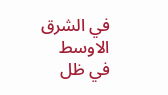في الشرق الاوسط في ظل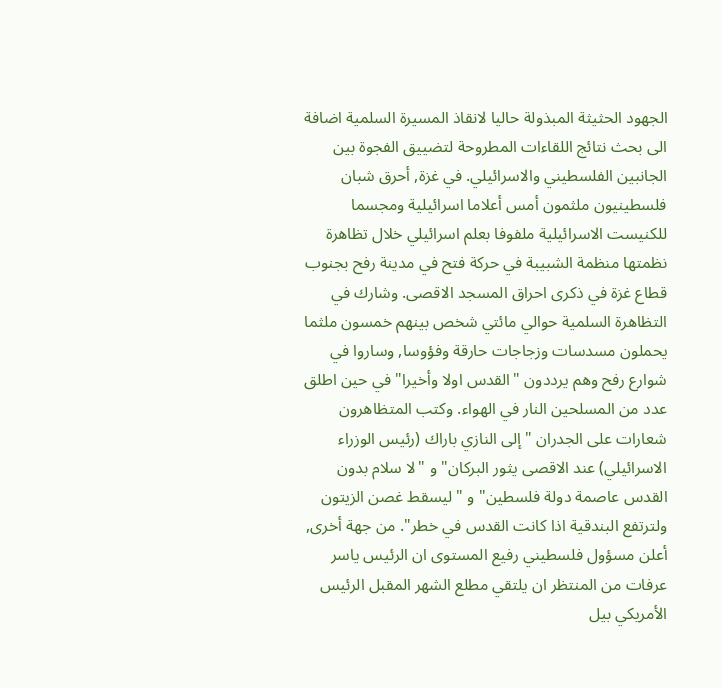الجهود الحثيثة المبذولة حاليا لانقاذ المسيرة السلمية اضافة الى بحث نتائج اللقاءات المطروحة لتضييق الفجوة بين الجانبين الفلسطيني والاسرائيلي. في غزة, أحرق شبان فلسطينيون ملثمون أمس أعلاما اسرائيلية ومجسما للكنيست الاسرائيلية ملفوفا بعلم اسرائيلي خلال تظاهرة نظمتها منظمة الشبيبة في حركة فتح في مدينة رفح بجنوب قطاع غزة في ذكرى احراق المسجد الاقصى. وشارك في التظاهرة السلمية حوالي مائتي شخص بينهم خمسون ملثما يحملون مسدسات وزجاجات حارقة وفؤوسا, وساروا في شوارع رفح وهم يرددون "القدس اولا وأخيرا" في حين اطلق عدد من المسلحين النار في الهواء. وكتب المتظاهرون شعارات على الجدران "إلى النازي باراك (رئيس الوزراء الاسرائيلي) عند الاقصى يثور البركان" و "لا سلام بدون القدس عاصمة دولة فلسطين" و "ليسقط غصن الزيتون ولترتفع البندقية اذا كانت القدس في خطر". من جهة أخرى, أعلن مسؤول فلسطيني رفيع المستوى ان الرئيس ياسر عرفات من المنتظر ان يلتقي مطلع الشهر المقبل الرئيس الأمريكي بيل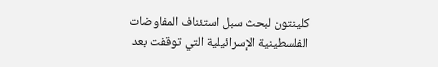كلينتون لبحث سبل استئناف المفاوضات الفلسطينية الإسرائيلية التي توقفت بعد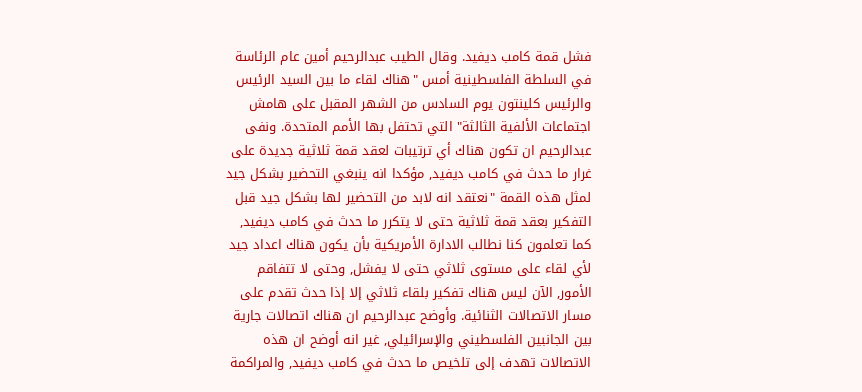فشل قمة كامب ديفيد. وقال الطيب عبدالرحيم أمين عام الرئاسة في السلطة الفلسطينية أمس "هناك لقاء ما بين السيد الرئيس والرئيس كلينتون يوم السادس من الشهر المقبل على هامش اجتماعات الألفية الثالثة" التي تحتفل بها الأمم المتحدة. ونفى عبدالرحيم ان تكون هناك أي ترتيبات لعقد قمة ثلاثية جديدة على غرار ما حدث في كامب ديفيد, مؤكدا انه ينبغي التحضير بشكل جيد لمثل هذه القمة "نعتقد انه لابد من التحضير لها بشكل جيد قبل التفكير بعقد قمة ثلاثية حتى لا يتكرر ما حدث في كامب ديفيد, كما تعلمون كنا نطالب الادارة الأمريكية بأن يكون هناك اعداد جيد لأي لقاء على مستوى ثلاثي حتى لا يفشل, وحتى لا تتفاقم الأمور, الآن ليس هناك تفكير بلقاء ثلاثي إلا إذا حدث تقدم على مسار الاتصالات الثنائية. وأوضح عبدالرحيم ان هناك اتصالات جارية بين الجانبين الفلسطيني والإسرائيلي, غير انه أوضح ان هذه الاتصالات تهدف إلى تلخيص ما حدث في كامب ديفيد, والمراكمة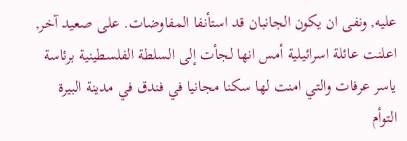عليه, ونفى ان يكون الجانبان قد استأنفا المفاوضات. على صعيد آخر, اعلنت عائلة اسرائيلية أمس انها لجأت إلى السلطة الفلسطينية برئاسة ياسر عرفات والتي امنت لها سكنا مجانيا في فندق في مدينة البيرة التوأم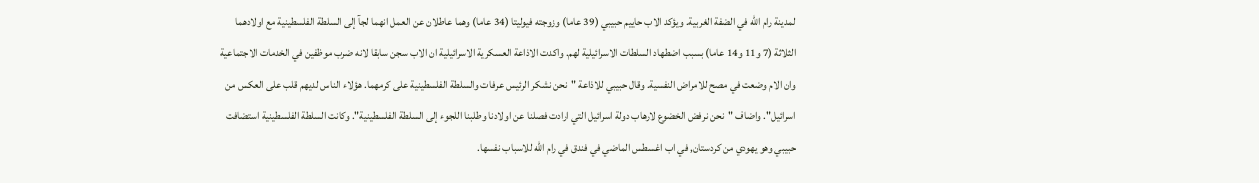لمدينة رام الله في الضفة الغربية. ويؤكد الاب حاييم حبيبي (39 عاما) وزوجته فيوليتا (34 عاما) وهما عاطلان عن العمل انهما لجآ إلى السلطة الفلسطينية مع اولادهما الثلاثة (7 و11 و14 عاما) بسبب اضطهاد السلطات الاسرائيلية لهم. واكدت الاذاعة العسكرية الاسرائيلية ان الاب سجن سابقا لانه ضرب موظفين في الخدمات الاجتماعية وان الام وضعت في مصح للامراض النفسية. وقال حبيبي للاذاعة "نحن نشكر الرئيس عرفات والسلطة الفلسطينية على كرمهما. هؤلاء الناس لديهم قلب على العكس من اسرائيل". واضاف "نحن نرفض الخضوع لارهاب دولة اسرائيل التي ارادت فصلنا عن اولادنا وطلبنا اللجوء إلى السلطة الفلسطينية". وكانت السلطة الفلسطينية استضافت حبيبي وهو يهودي من كردستان, في اب اغسطس الماضي في فندق في رام الله للاسباب نفسها.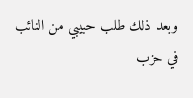وبعد ذلك طلب حبيبي من النائب في حزب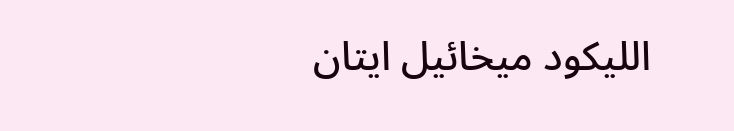الليكود ميخائيل ايتان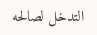التدخل لصالحه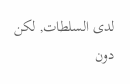لدى السلطات, لكن دون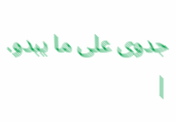جدوى على ما يبدو.
|